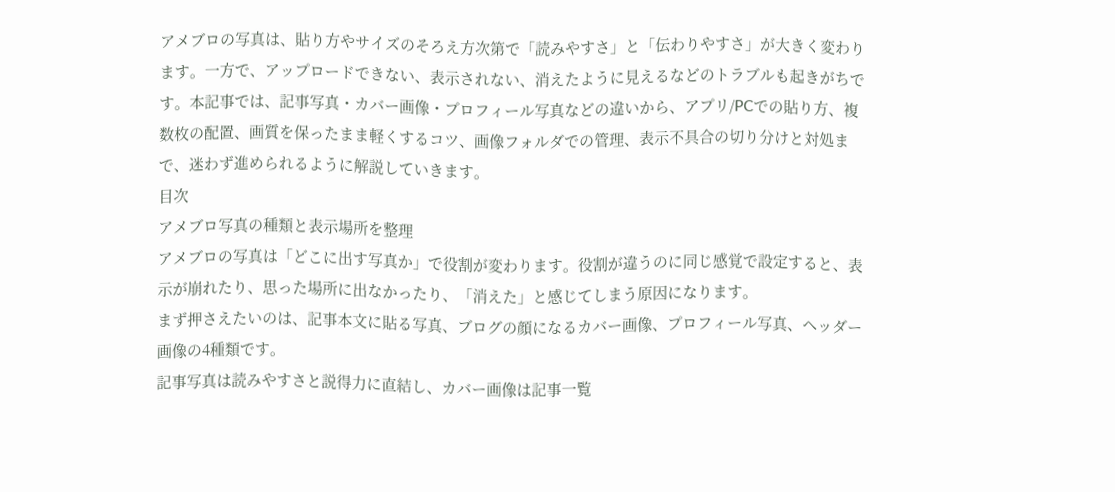アメブロの写真は、貼り方やサイズのそろえ方次第で「読みやすさ」と「伝わりやすさ」が大きく変わります。一方で、アップロードできない、表示されない、消えたように見えるなどのトラブルも起きがちです。本記事では、記事写真・カバー画像・プロフィール写真などの違いから、アプリ/PCでの貼り方、複数枚の配置、画質を保ったまま軽くするコツ、画像フォルダでの管理、表示不具合の切り分けと対処まで、迷わず進められるように解説していきます。
目次
アメブロ写真の種類と表示場所を整理
アメブロの写真は「どこに出す写真か」で役割が変わります。役割が違うのに同じ感覚で設定すると、表示が崩れたり、思った場所に出なかったり、「消えた」と感じてしまう原因になります。
まず押さえたいのは、記事本文に貼る写真、ブログの顔になるカバー画像、プロフィール写真、ヘッダー画像の4種類です。
記事写真は読みやすさと説得力に直結し、カバー画像は記事一覧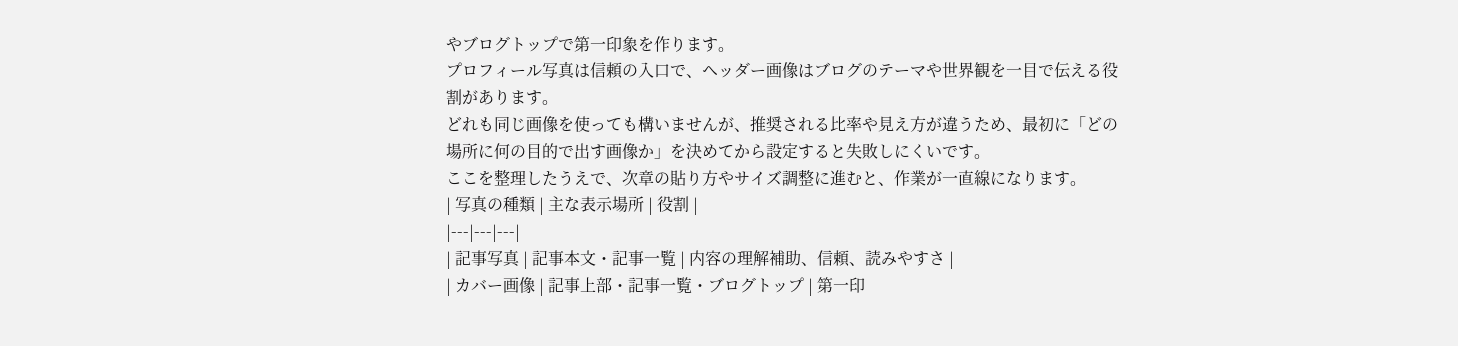やブログトップで第一印象を作ります。
プロフィール写真は信頼の入口で、ヘッダー画像はブログのテーマや世界観を一目で伝える役割があります。
どれも同じ画像を使っても構いませんが、推奨される比率や見え方が違うため、最初に「どの場所に何の目的で出す画像か」を決めてから設定すると失敗しにくいです。
ここを整理したうえで、次章の貼り方やサイズ調整に進むと、作業が一直線になります。
| 写真の種類 | 主な表示場所 | 役割 |
|---|---|---|
| 記事写真 | 記事本文・記事一覧 | 内容の理解補助、信頼、読みやすさ |
| カバー画像 | 記事上部・記事一覧・ブログトップ | 第一印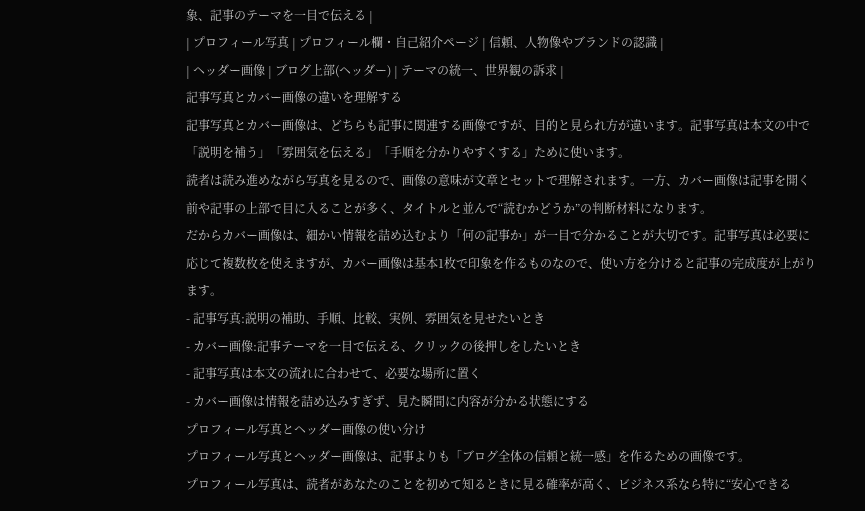象、記事のテーマを一目で伝える |
| プロフィール写真 | プロフィール欄・自己紹介ページ | 信頼、人物像やブランドの認識 |
| ヘッダー画像 | ブログ上部(ヘッダー) | テーマの統一、世界観の訴求 |
記事写真とカバー画像の違いを理解する
記事写真とカバー画像は、どちらも記事に関連する画像ですが、目的と見られ方が違います。記事写真は本文の中で「説明を補う」「雰囲気を伝える」「手順を分かりやすくする」ために使います。
読者は読み進めながら写真を見るので、画像の意味が文章とセットで理解されます。一方、カバー画像は記事を開く前や記事の上部で目に入ることが多く、タイトルと並んで“読むかどうか”の判断材料になります。
だからカバー画像は、細かい情報を詰め込むより「何の記事か」が一目で分かることが大切です。記事写真は必要に応じて複数枚を使えますが、カバー画像は基本1枚で印象を作るものなので、使い方を分けると記事の完成度が上がります。
- 記事写真:説明の補助、手順、比較、実例、雰囲気を見せたいとき
- カバー画像:記事テーマを一目で伝える、クリックの後押しをしたいとき
- 記事写真は本文の流れに合わせて、必要な場所に置く
- カバー画像は情報を詰め込みすぎず、見た瞬間に内容が分かる状態にする
プロフィール写真とヘッダー画像の使い分け
プロフィール写真とヘッダー画像は、記事よりも「ブログ全体の信頼と統一感」を作るための画像です。
プロフィール写真は、読者があなたのことを初めて知るときに見る確率が高く、ビジネス系なら特に“安心できる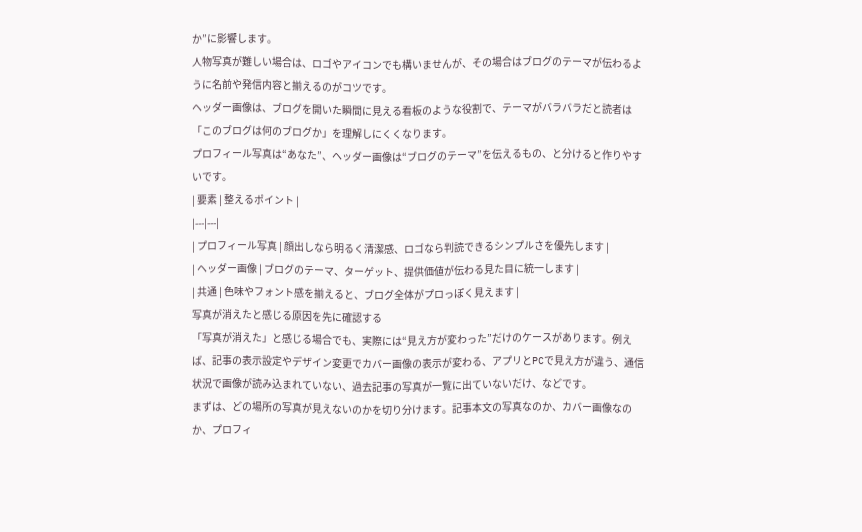か”に影響します。
人物写真が難しい場合は、ロゴやアイコンでも構いませんが、その場合はブログのテーマが伝わるように名前や発信内容と揃えるのがコツです。
ヘッダー画像は、ブログを開いた瞬間に見える看板のような役割で、テーマがバラバラだと読者は「このブログは何のブログか」を理解しにくくなります。
プロフィール写真は“あなた”、ヘッダー画像は“ブログのテーマ”を伝えるもの、と分けると作りやすいです。
| 要素 | 整えるポイント |
|---|---|
| プロフィール写真 | 顔出しなら明るく清潔感、ロゴなら判読できるシンプルさを優先します |
| ヘッダー画像 | ブログのテーマ、ターゲット、提供価値が伝わる見た目に統一します |
| 共通 | 色味やフォント感を揃えると、ブログ全体がプロっぽく見えます |
写真が消えたと感じる原因を先に確認する
「写真が消えた」と感じる場合でも、実際には“見え方が変わった”だけのケースがあります。例えば、記事の表示設定やデザイン変更でカバー画像の表示が変わる、アプリとPCで見え方が違う、通信状況で画像が読み込まれていない、過去記事の写真が一覧に出ていないだけ、などです。
まずは、どの場所の写真が見えないのかを切り分けます。記事本文の写真なのか、カバー画像なのか、プロフィ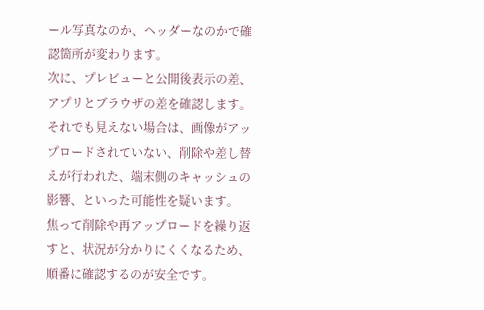ール写真なのか、ヘッダーなのかで確認箇所が変わります。
次に、プレビューと公開後表示の差、アプリとブラウザの差を確認します。それでも見えない場合は、画像がアップロードされていない、削除や差し替えが行われた、端末側のキャッシュの影響、といった可能性を疑います。
焦って削除や再アップロードを繰り返すと、状況が分かりにくくなるため、順番に確認するのが安全です。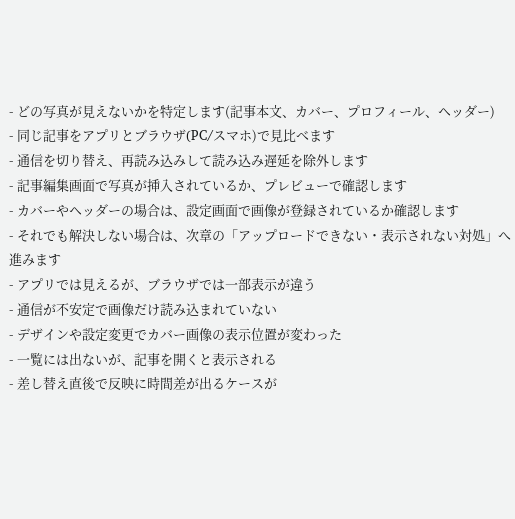- どの写真が見えないかを特定します(記事本文、カバー、プロフィール、ヘッダー)
- 同じ記事をアプリとブラウザ(PC/スマホ)で見比べます
- 通信を切り替え、再読み込みして読み込み遅延を除外します
- 記事編集画面で写真が挿入されているか、プレビューで確認します
- カバーやヘッダーの場合は、設定画面で画像が登録されているか確認します
- それでも解決しない場合は、次章の「アップロードできない・表示されない対処」へ進みます
- アプリでは見えるが、ブラウザでは一部表示が違う
- 通信が不安定で画像だけ読み込まれていない
- デザインや設定変更でカバー画像の表示位置が変わった
- 一覧には出ないが、記事を開くと表示される
- 差し替え直後で反映に時間差が出るケースが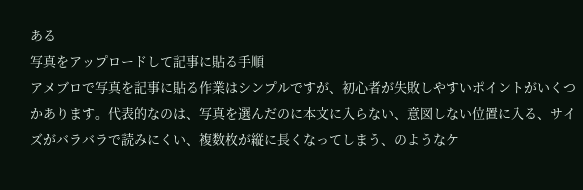ある
写真をアップロードして記事に貼る手順
アメブロで写真を記事に貼る作業はシンプルですが、初心者が失敗しやすいポイントがいくつかあります。代表的なのは、写真を選んだのに本文に入らない、意図しない位置に入る、サイズがバラバラで読みにくい、複数枚が縦に長くなってしまう、のようなケ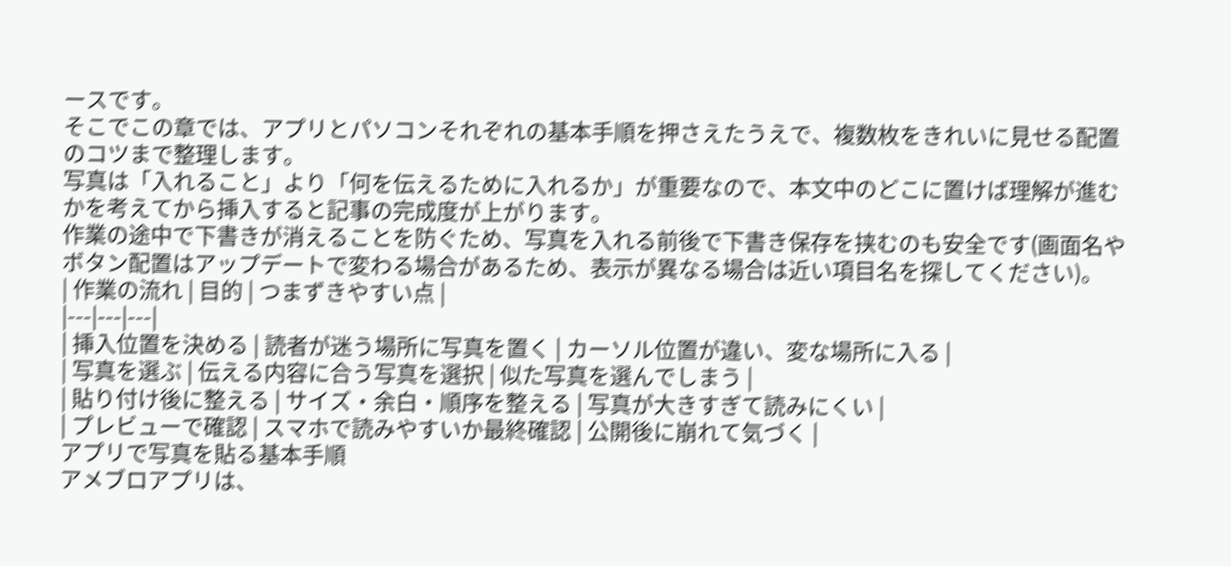ースです。
そこでこの章では、アプリとパソコンそれぞれの基本手順を押さえたうえで、複数枚をきれいに見せる配置のコツまで整理します。
写真は「入れること」より「何を伝えるために入れるか」が重要なので、本文中のどこに置けば理解が進むかを考えてから挿入すると記事の完成度が上がります。
作業の途中で下書きが消えることを防ぐため、写真を入れる前後で下書き保存を挟むのも安全です(画面名やボタン配置はアップデートで変わる場合があるため、表示が異なる場合は近い項目名を探してください)。
| 作業の流れ | 目的 | つまずきやすい点 |
|---|---|---|
| 挿入位置を決める | 読者が迷う場所に写真を置く | カーソル位置が違い、変な場所に入る |
| 写真を選ぶ | 伝える内容に合う写真を選択 | 似た写真を選んでしまう |
| 貼り付け後に整える | サイズ・余白・順序を整える | 写真が大きすぎて読みにくい |
| プレビューで確認 | スマホで読みやすいか最終確認 | 公開後に崩れて気づく |
アプリで写真を貼る基本手順
アメブロアプリは、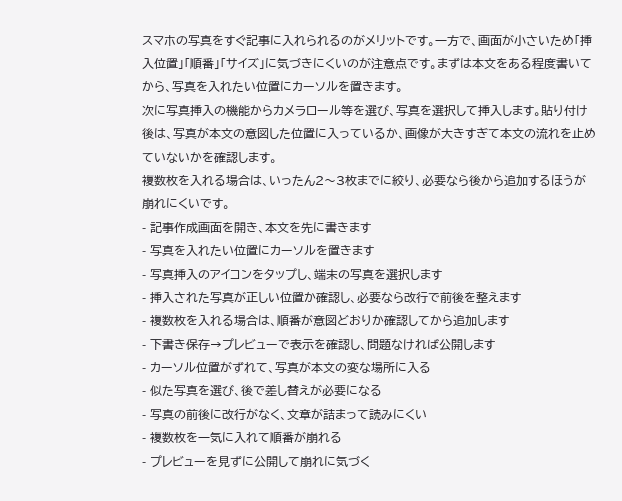スマホの写真をすぐ記事に入れられるのがメリットです。一方で、画面が小さいため「挿入位置」「順番」「サイズ」に気づきにくいのが注意点です。まずは本文をある程度書いてから、写真を入れたい位置にカーソルを置きます。
次に写真挿入の機能からカメラロール等を選び、写真を選択して挿入します。貼り付け後は、写真が本文の意図した位置に入っているか、画像が大きすぎて本文の流れを止めていないかを確認します。
複数枚を入れる場合は、いったん2〜3枚までに絞り、必要なら後から追加するほうが崩れにくいです。
- 記事作成画面を開き、本文を先に書きます
- 写真を入れたい位置にカーソルを置きます
- 写真挿入のアイコンをタップし、端末の写真を選択します
- 挿入された写真が正しい位置か確認し、必要なら改行で前後を整えます
- 複数枚を入れる場合は、順番が意図どおりか確認してから追加します
- 下書き保存→プレビューで表示を確認し、問題なければ公開します
- カーソル位置がずれて、写真が本文の変な場所に入る
- 似た写真を選び、後で差し替えが必要になる
- 写真の前後に改行がなく、文章が詰まって読みにくい
- 複数枚を一気に入れて順番が崩れる
- プレビューを見ずに公開して崩れに気づく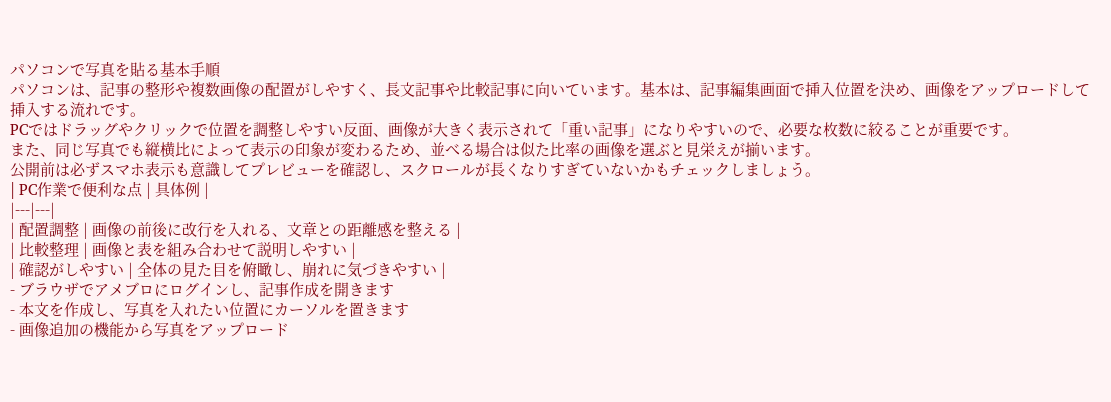パソコンで写真を貼る基本手順
パソコンは、記事の整形や複数画像の配置がしやすく、長文記事や比較記事に向いています。基本は、記事編集画面で挿入位置を決め、画像をアップロードして挿入する流れです。
PCではドラッグやクリックで位置を調整しやすい反面、画像が大きく表示されて「重い記事」になりやすいので、必要な枚数に絞ることが重要です。
また、同じ写真でも縦横比によって表示の印象が変わるため、並べる場合は似た比率の画像を選ぶと見栄えが揃います。
公開前は必ずスマホ表示も意識してプレビューを確認し、スクロールが長くなりすぎていないかもチェックしましょう。
| PC作業で便利な点 | 具体例 |
|---|---|
| 配置調整 | 画像の前後に改行を入れる、文章との距離感を整える |
| 比較整理 | 画像と表を組み合わせて説明しやすい |
| 確認がしやすい | 全体の見た目を俯瞰し、崩れに気づきやすい |
- ブラウザでアメブロにログインし、記事作成を開きます
- 本文を作成し、写真を入れたい位置にカーソルを置きます
- 画像追加の機能から写真をアップロード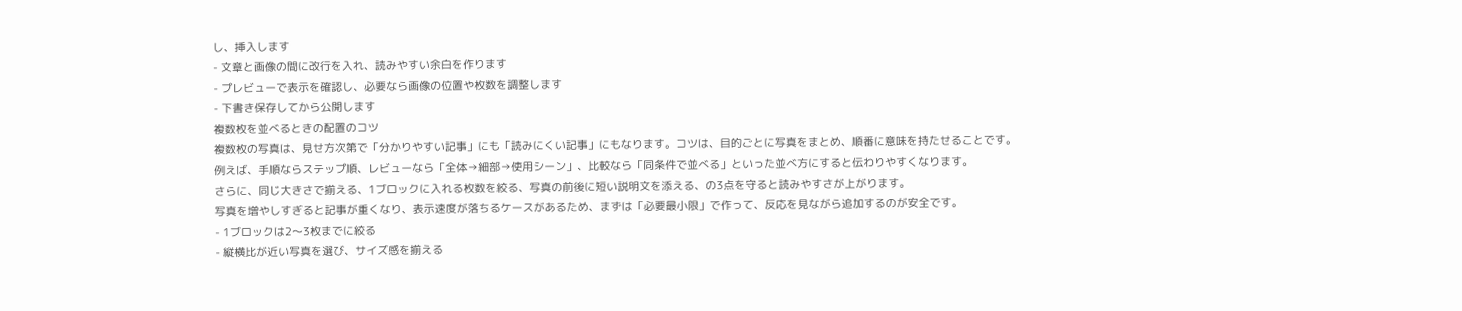し、挿入します
- 文章と画像の間に改行を入れ、読みやすい余白を作ります
- プレビューで表示を確認し、必要なら画像の位置や枚数を調整します
- 下書き保存してから公開します
複数枚を並べるときの配置のコツ
複数枚の写真は、見せ方次第で「分かりやすい記事」にも「読みにくい記事」にもなります。コツは、目的ごとに写真をまとめ、順番に意味を持たせることです。
例えば、手順ならステップ順、レビューなら「全体→細部→使用シーン」、比較なら「同条件で並べる」といった並べ方にすると伝わりやすくなります。
さらに、同じ大きさで揃える、1ブロックに入れる枚数を絞る、写真の前後に短い説明文を添える、の3点を守ると読みやすさが上がります。
写真を増やしすぎると記事が重くなり、表示速度が落ちるケースがあるため、まずは「必要最小限」で作って、反応を見ながら追加するのが安全です。
- 1ブロックは2〜3枚までに絞る
- 縦横比が近い写真を選び、サイズ感を揃える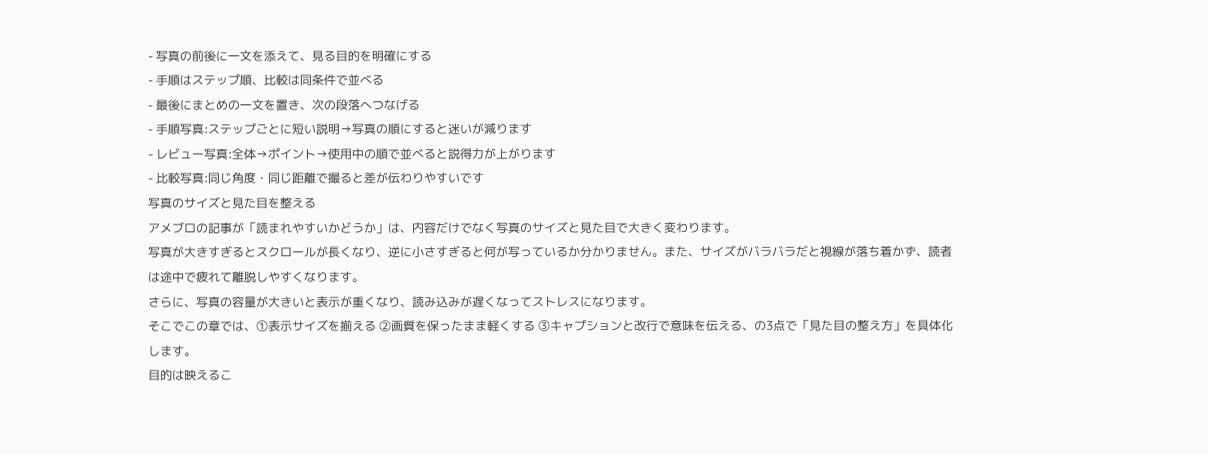- 写真の前後に一文を添えて、見る目的を明確にする
- 手順はステップ順、比較は同条件で並べる
- 最後にまとめの一文を置き、次の段落へつなげる
- 手順写真:ステップごとに短い説明→写真の順にすると迷いが減ります
- レビュー写真:全体→ポイント→使用中の順で並べると説得力が上がります
- 比較写真:同じ角度・同じ距離で撮ると差が伝わりやすいです
写真のサイズと見た目を整える
アメブロの記事が「読まれやすいかどうか」は、内容だけでなく写真のサイズと見た目で大きく変わります。
写真が大きすぎるとスクロールが長くなり、逆に小さすぎると何が写っているか分かりません。また、サイズがバラバラだと視線が落ち着かず、読者は途中で疲れて離脱しやすくなります。
さらに、写真の容量が大きいと表示が重くなり、読み込みが遅くなってストレスになります。
そこでこの章では、①表示サイズを揃える ②画質を保ったまま軽くする ③キャプションと改行で意味を伝える、の3点で「見た目の整え方」を具体化します。
目的は映えるこ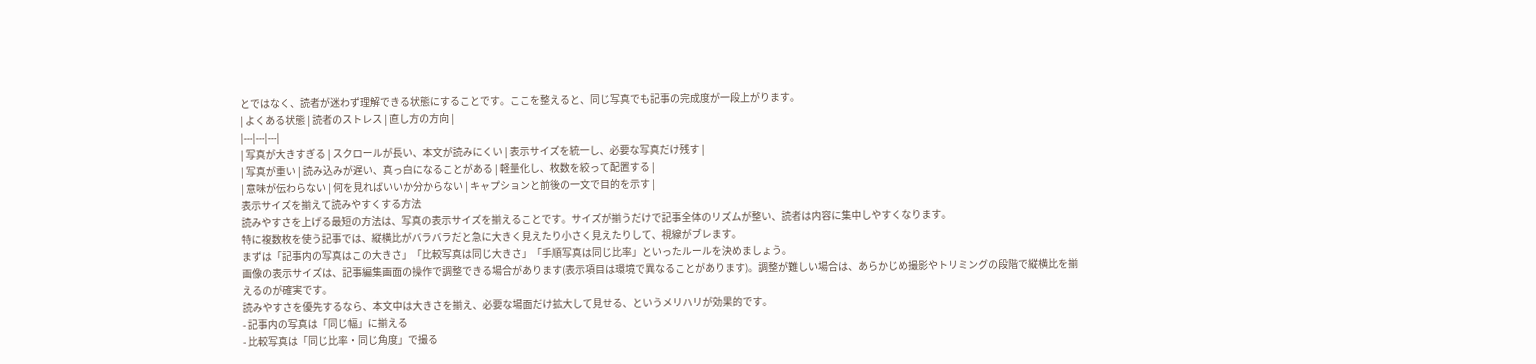とではなく、読者が迷わず理解できる状態にすることです。ここを整えると、同じ写真でも記事の完成度が一段上がります。
| よくある状態 | 読者のストレス | 直し方の方向 |
|---|---|---|
| 写真が大きすぎる | スクロールが長い、本文が読みにくい | 表示サイズを統一し、必要な写真だけ残す |
| 写真が重い | 読み込みが遅い、真っ白になることがある | 軽量化し、枚数を絞って配置する |
| 意味が伝わらない | 何を見ればいいか分からない | キャプションと前後の一文で目的を示す |
表示サイズを揃えて読みやすくする方法
読みやすさを上げる最短の方法は、写真の表示サイズを揃えることです。サイズが揃うだけで記事全体のリズムが整い、読者は内容に集中しやすくなります。
特に複数枚を使う記事では、縦横比がバラバラだと急に大きく見えたり小さく見えたりして、視線がブレます。
まずは「記事内の写真はこの大きさ」「比較写真は同じ大きさ」「手順写真は同じ比率」といったルールを決めましょう。
画像の表示サイズは、記事編集画面の操作で調整できる場合があります(表示項目は環境で異なることがあります)。調整が難しい場合は、あらかじめ撮影やトリミングの段階で縦横比を揃えるのが確実です。
読みやすさを優先するなら、本文中は大きさを揃え、必要な場面だけ拡大して見せる、というメリハリが効果的です。
- 記事内の写真は「同じ幅」に揃える
- 比較写真は「同じ比率・同じ角度」で撮る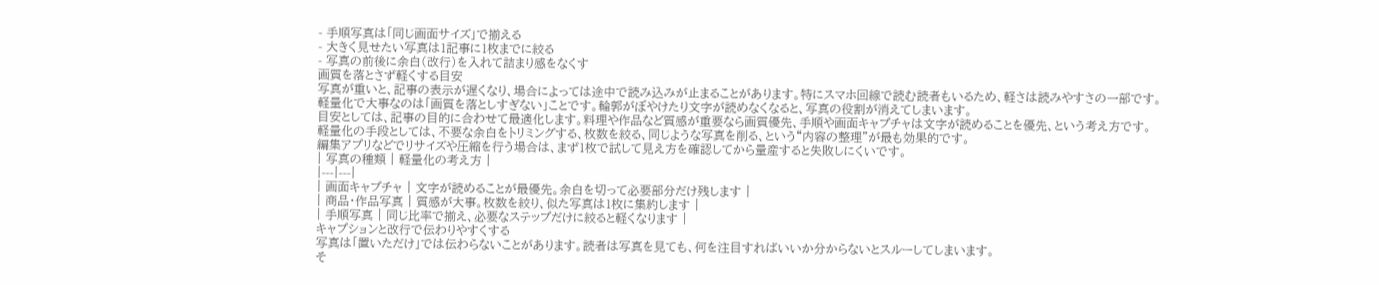- 手順写真は「同じ画面サイズ」で揃える
- 大きく見せたい写真は1記事に1枚までに絞る
- 写真の前後に余白(改行)を入れて詰まり感をなくす
画質を落とさず軽くする目安
写真が重いと、記事の表示が遅くなり、場合によっては途中で読み込みが止まることがあります。特にスマホ回線で読む読者もいるため、軽さは読みやすさの一部です。
軽量化で大事なのは「画質を落としすぎない」ことです。輪郭がぼやけたり文字が読めなくなると、写真の役割が消えてしまいます。
目安としては、記事の目的に合わせて最適化します。料理や作品など質感が重要なら画質優先、手順や画面キャプチャは文字が読めることを優先、という考え方です。
軽量化の手段としては、不要な余白をトリミングする、枚数を絞る、同じような写真を削る、という“内容の整理”が最も効果的です。
編集アプリなどでリサイズや圧縮を行う場合は、まず1枚で試して見え方を確認してから量産すると失敗しにくいです。
| 写真の種類 | 軽量化の考え方 |
|---|---|
| 画面キャプチャ | 文字が読めることが最優先。余白を切って必要部分だけ残します |
| 商品・作品写真 | 質感が大事。枚数を絞り、似た写真は1枚に集約します |
| 手順写真 | 同じ比率で揃え、必要なステップだけに絞ると軽くなります |
キャプションと改行で伝わりやすくする
写真は「置いただけ」では伝わらないことがあります。読者は写真を見ても、何を注目すればいいか分からないとスルーしてしまいます。
そ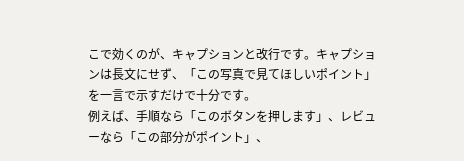こで効くのが、キャプションと改行です。キャプションは長文にせず、「この写真で見てほしいポイント」を一言で示すだけで十分です。
例えば、手順なら「このボタンを押します」、レビューなら「この部分がポイント」、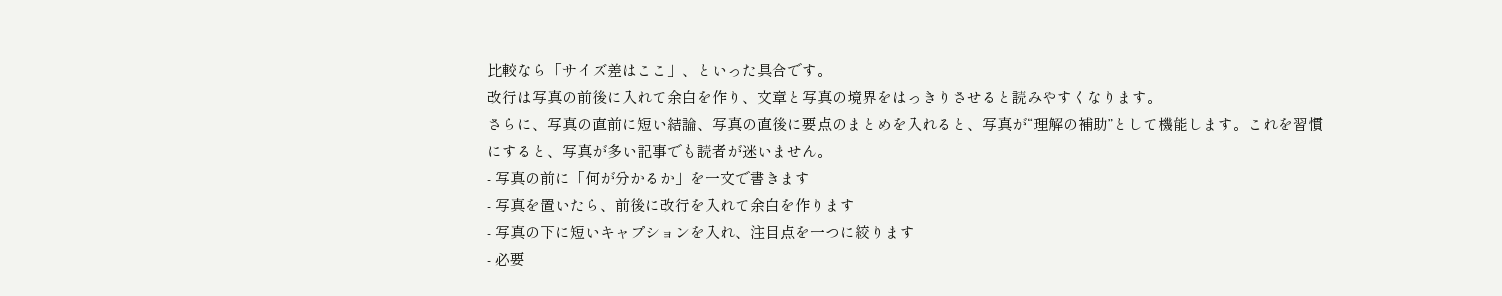比較なら「サイズ差はここ」、といった具合です。
改行は写真の前後に入れて余白を作り、文章と写真の境界をはっきりさせると読みやすくなります。
さらに、写真の直前に短い結論、写真の直後に要点のまとめを入れると、写真が“理解の補助”として機能します。これを習慣にすると、写真が多い記事でも読者が迷いません。
- 写真の前に「何が分かるか」を一文で書きます
- 写真を置いたら、前後に改行を入れて余白を作ります
- 写真の下に短いキャプションを入れ、注目点を一つに絞ります
- 必要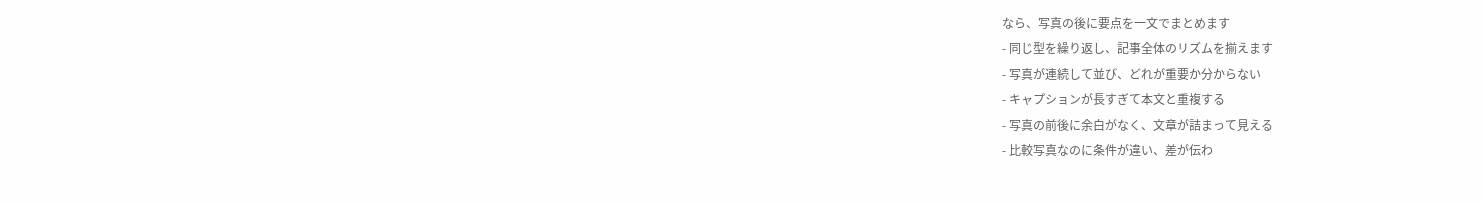なら、写真の後に要点を一文でまとめます
- 同じ型を繰り返し、記事全体のリズムを揃えます
- 写真が連続して並び、どれが重要か分からない
- キャプションが長すぎて本文と重複する
- 写真の前後に余白がなく、文章が詰まって見える
- 比較写真なのに条件が違い、差が伝わ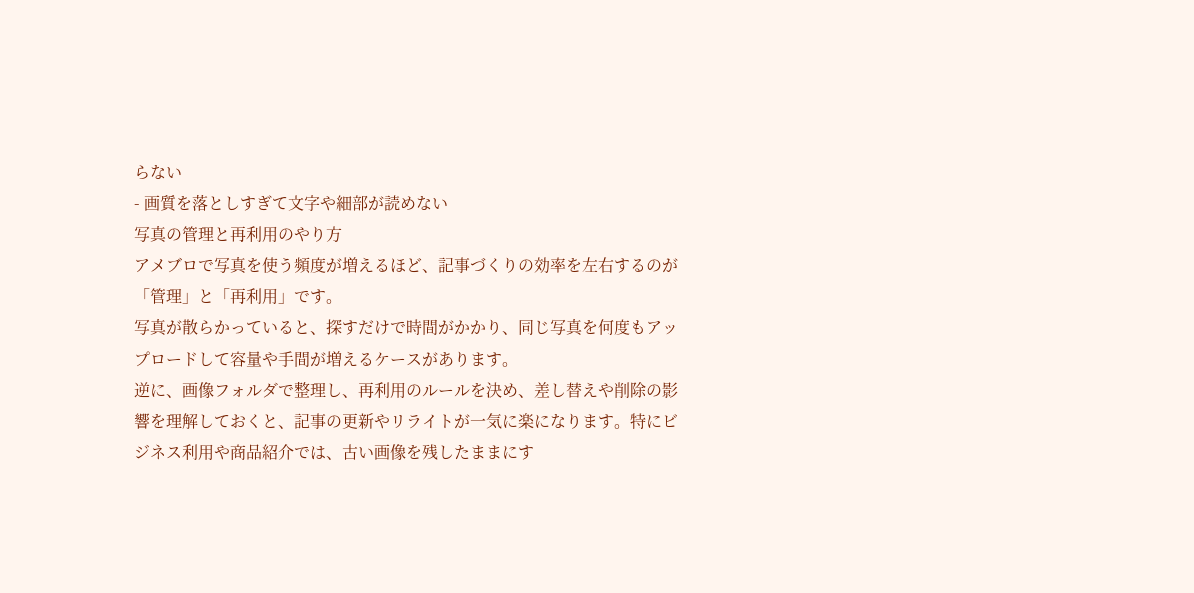らない
- 画質を落としすぎて文字や細部が読めない
写真の管理と再利用のやり方
アメブロで写真を使う頻度が増えるほど、記事づくりの効率を左右するのが「管理」と「再利用」です。
写真が散らかっていると、探すだけで時間がかかり、同じ写真を何度もアップロードして容量や手間が増えるケースがあります。
逆に、画像フォルダで整理し、再利用のルールを決め、差し替えや削除の影響を理解しておくと、記事の更新やリライトが一気に楽になります。特にビジネス利用や商品紹介では、古い画像を残したままにす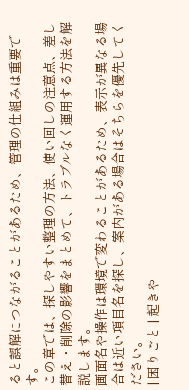ると誤解につながることがあるため、管理の仕組みは重要です。
この章では、探しやすい整理の方法、使い回しの注意点、差し替え・削除の影響をまとめて、トラブルなく運用する方法を解説します。
画面名や操作は環境で変わることがあるため、表示が異なる場合は近い項目名を探し、案内がある場合はそちらを優先してください。
| 困りごと | 起きや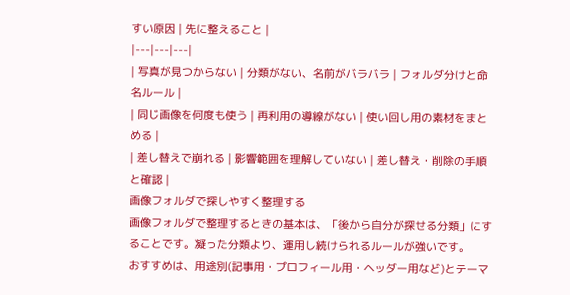すい原因 | 先に整えること |
|---|---|---|
| 写真が見つからない | 分類がない、名前がバラバラ | フォルダ分けと命名ルール |
| 同じ画像を何度も使う | 再利用の導線がない | 使い回し用の素材をまとめる |
| 差し替えで崩れる | 影響範囲を理解していない | 差し替え・削除の手順と確認 |
画像フォルダで探しやすく整理する
画像フォルダで整理するときの基本は、「後から自分が探せる分類」にすることです。凝った分類より、運用し続けられるルールが強いです。
おすすめは、用途別(記事用・プロフィール用・ヘッダー用など)とテーマ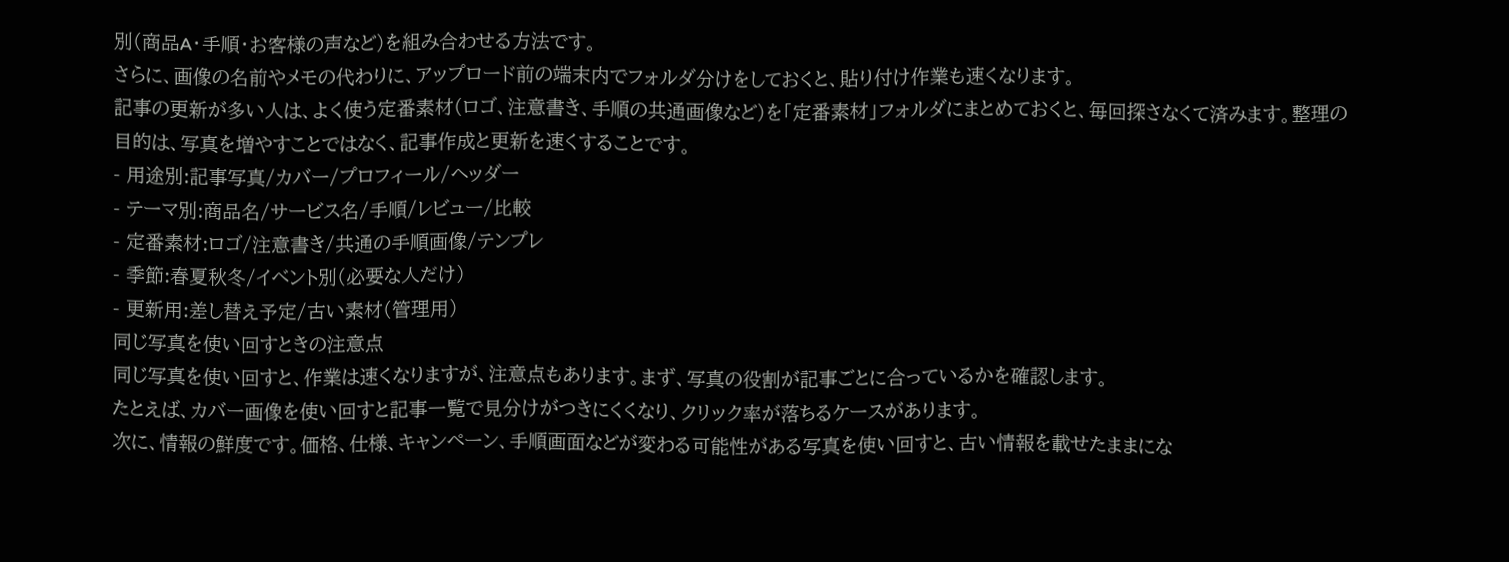別(商品A・手順・お客様の声など)を組み合わせる方法です。
さらに、画像の名前やメモの代わりに、アップロード前の端末内でフォルダ分けをしておくと、貼り付け作業も速くなります。
記事の更新が多い人は、よく使う定番素材(ロゴ、注意書き、手順の共通画像など)を「定番素材」フォルダにまとめておくと、毎回探さなくて済みます。整理の目的は、写真を増やすことではなく、記事作成と更新を速くすることです。
- 用途別:記事写真/カバー/プロフィール/ヘッダー
- テーマ別:商品名/サービス名/手順/レビュー/比較
- 定番素材:ロゴ/注意書き/共通の手順画像/テンプレ
- 季節:春夏秋冬/イベント別(必要な人だけ)
- 更新用:差し替え予定/古い素材(管理用)
同じ写真を使い回すときの注意点
同じ写真を使い回すと、作業は速くなりますが、注意点もあります。まず、写真の役割が記事ごとに合っているかを確認します。
たとえば、カバー画像を使い回すと記事一覧で見分けがつきにくくなり、クリック率が落ちるケースがあります。
次に、情報の鮮度です。価格、仕様、キャンペーン、手順画面などが変わる可能性がある写真を使い回すと、古い情報を載せたままにな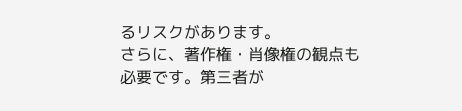るリスクがあります。
さらに、著作権・肖像権の観点も必要です。第三者が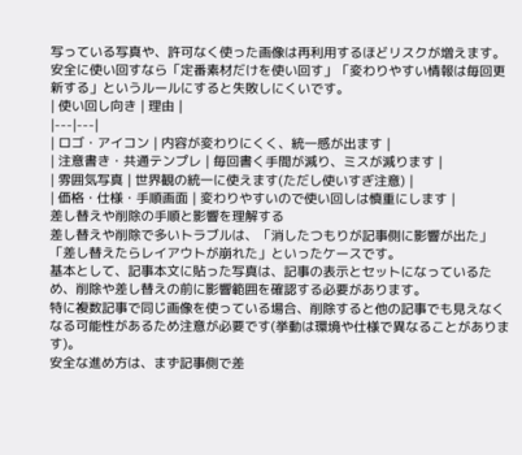写っている写真や、許可なく使った画像は再利用するほどリスクが増えます。
安全に使い回すなら「定番素材だけを使い回す」「変わりやすい情報は毎回更新する」というルールにすると失敗しにくいです。
| 使い回し向き | 理由 |
|---|---|
| ロゴ・アイコン | 内容が変わりにくく、統一感が出ます |
| 注意書き・共通テンプレ | 毎回書く手間が減り、ミスが減ります |
| 雰囲気写真 | 世界観の統一に使えます(ただし使いすぎ注意) |
| 価格・仕様・手順画面 | 変わりやすいので使い回しは慎重にします |
差し替えや削除の手順と影響を理解する
差し替えや削除で多いトラブルは、「消したつもりが記事側に影響が出た」「差し替えたらレイアウトが崩れた」といったケースです。
基本として、記事本文に貼った写真は、記事の表示とセットになっているため、削除や差し替えの前に影響範囲を確認する必要があります。
特に複数記事で同じ画像を使っている場合、削除すると他の記事でも見えなくなる可能性があるため注意が必要です(挙動は環境や仕様で異なることがあります)。
安全な進め方は、まず記事側で差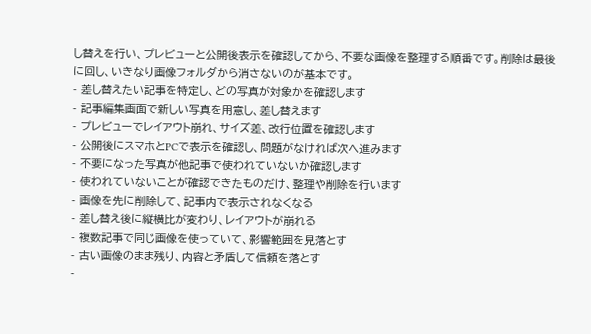し替えを行い、プレビューと公開後表示を確認してから、不要な画像を整理する順番です。削除は最後に回し、いきなり画像フォルダから消さないのが基本です。
- 差し替えたい記事を特定し、どの写真が対象かを確認します
- 記事編集画面で新しい写真を用意し、差し替えます
- プレビューでレイアウト崩れ、サイズ差、改行位置を確認します
- 公開後にスマホとPCで表示を確認し、問題がなければ次へ進みます
- 不要になった写真が他記事で使われていないか確認します
- 使われていないことが確認できたものだけ、整理や削除を行います
- 画像を先に削除して、記事内で表示されなくなる
- 差し替え後に縦横比が変わり、レイアウトが崩れる
- 複数記事で同じ画像を使っていて、影響範囲を見落とす
- 古い画像のまま残り、内容と矛盾して信頼を落とす
-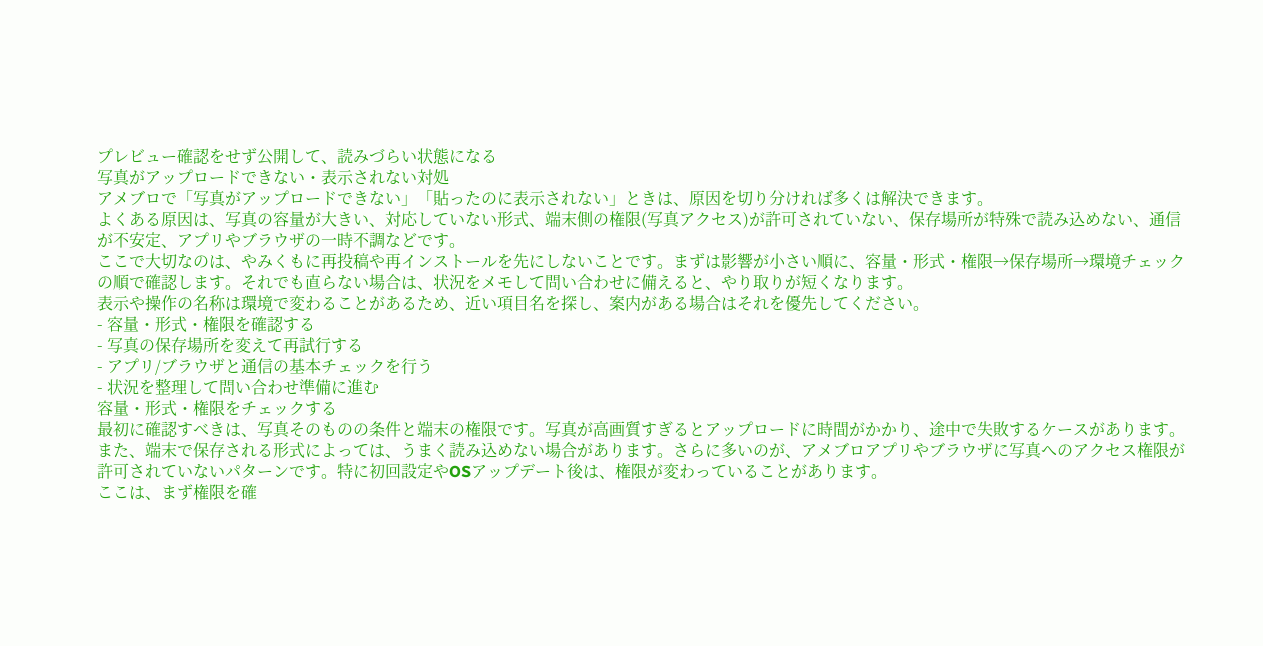プレビュー確認をせず公開して、読みづらい状態になる
写真がアップロードできない・表示されない対処
アメブロで「写真がアップロードできない」「貼ったのに表示されない」ときは、原因を切り分ければ多くは解決できます。
よくある原因は、写真の容量が大きい、対応していない形式、端末側の権限(写真アクセス)が許可されていない、保存場所が特殊で読み込めない、通信が不安定、アプリやブラウザの一時不調などです。
ここで大切なのは、やみくもに再投稿や再インストールを先にしないことです。まずは影響が小さい順に、容量・形式・権限→保存場所→環境チェックの順で確認します。それでも直らない場合は、状況をメモして問い合わせに備えると、やり取りが短くなります。
表示や操作の名称は環境で変わることがあるため、近い項目名を探し、案内がある場合はそれを優先してください。
- 容量・形式・権限を確認する
- 写真の保存場所を変えて再試行する
- アプリ/ブラウザと通信の基本チェックを行う
- 状況を整理して問い合わせ準備に進む
容量・形式・権限をチェックする
最初に確認すべきは、写真そのものの条件と端末の権限です。写真が高画質すぎるとアップロードに時間がかかり、途中で失敗するケースがあります。
また、端末で保存される形式によっては、うまく読み込めない場合があります。さらに多いのが、アメブロアプリやブラウザに写真へのアクセス権限が許可されていないパターンです。特に初回設定やOSアップデート後は、権限が変わっていることがあります。
ここは、まず権限を確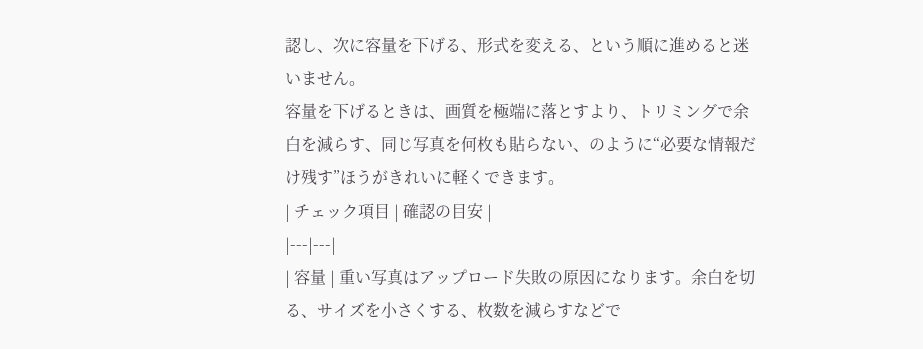認し、次に容量を下げる、形式を変える、という順に進めると迷いません。
容量を下げるときは、画質を極端に落とすより、トリミングで余白を減らす、同じ写真を何枚も貼らない、のように“必要な情報だけ残す”ほうがきれいに軽くできます。
| チェック項目 | 確認の目安 |
|---|---|
| 容量 | 重い写真はアップロード失敗の原因になります。余白を切る、サイズを小さくする、枚数を減らすなどで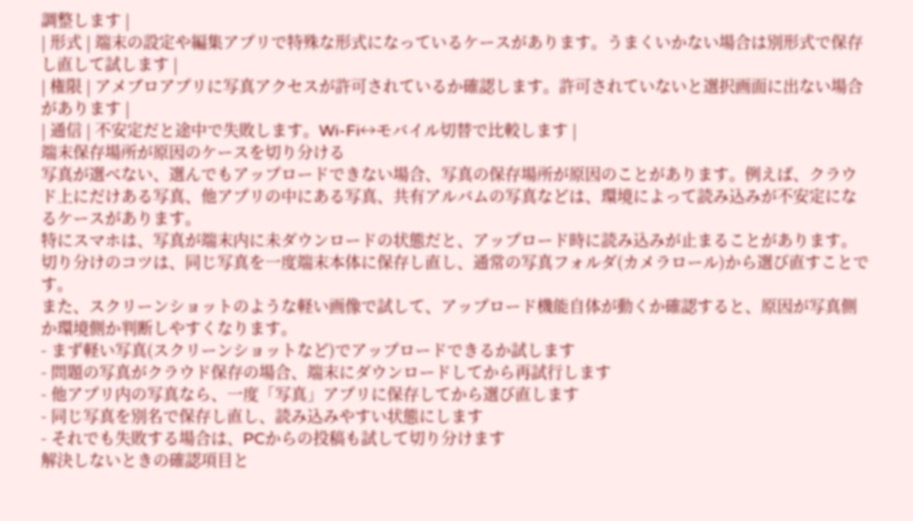調整します |
| 形式 | 端末の設定や編集アプリで特殊な形式になっているケースがあります。うまくいかない場合は別形式で保存し直して試します |
| 権限 | アメブロアプリに写真アクセスが許可されているか確認します。許可されていないと選択画面に出ない場合があります |
| 通信 | 不安定だと途中で失敗します。Wi-Fi↔モバイル切替で比較します |
端末保存場所が原因のケースを切り分ける
写真が選べない、選んでもアップロードできない場合、写真の保存場所が原因のことがあります。例えば、クラウド上にだけある写真、他アプリの中にある写真、共有アルバムの写真などは、環境によって読み込みが不安定になるケースがあります。
特にスマホは、写真が端末内に未ダウンロードの状態だと、アップロード時に読み込みが止まることがあります。
切り分けのコツは、同じ写真を一度端末本体に保存し直し、通常の写真フォルダ(カメラロール)から選び直すことです。
また、スクリーンショットのような軽い画像で試して、アップロード機能自体が動くか確認すると、原因が写真側か環境側か判断しやすくなります。
- まず軽い写真(スクリーンショットなど)でアップロードできるか試します
- 問題の写真がクラウド保存の場合、端末にダウンロードしてから再試行します
- 他アプリ内の写真なら、一度「写真」アプリに保存してから選び直します
- 同じ写真を別名で保存し直し、読み込みやすい状態にします
- それでも失敗する場合は、PCからの投稿も試して切り分けます
解決しないときの確認項目と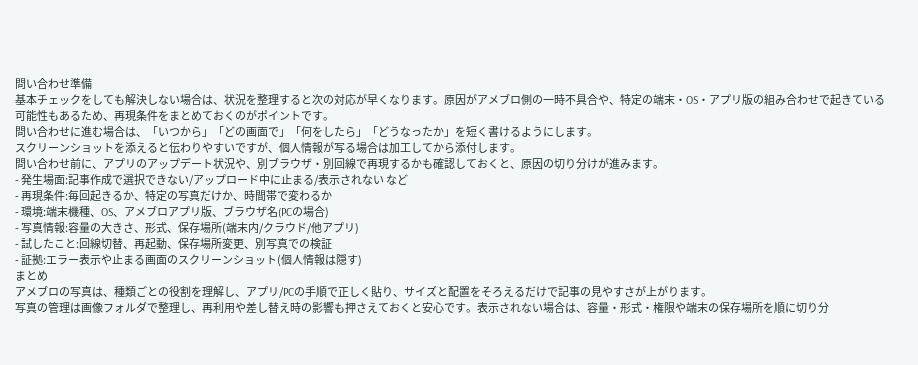問い合わせ準備
基本チェックをしても解決しない場合は、状況を整理すると次の対応が早くなります。原因がアメブロ側の一時不具合や、特定の端末・OS・アプリ版の組み合わせで起きている可能性もあるため、再現条件をまとめておくのがポイントです。
問い合わせに進む場合は、「いつから」「どの画面で」「何をしたら」「どうなったか」を短く書けるようにします。
スクリーンショットを添えると伝わりやすいですが、個人情報が写る場合は加工してから添付します。
問い合わせ前に、アプリのアップデート状況や、別ブラウザ・別回線で再現するかも確認しておくと、原因の切り分けが進みます。
- 発生場面:記事作成で選択できない/アップロード中に止まる/表示されない など
- 再現条件:毎回起きるか、特定の写真だけか、時間帯で変わるか
- 環境:端末機種、OS、アメブロアプリ版、ブラウザ名(PCの場合)
- 写真情報:容量の大きさ、形式、保存場所(端末内/クラウド/他アプリ)
- 試したこと:回線切替、再起動、保存場所変更、別写真での検証
- 証拠:エラー表示や止まる画面のスクリーンショット(個人情報は隠す)
まとめ
アメブロの写真は、種類ごとの役割を理解し、アプリ/PCの手順で正しく貼り、サイズと配置をそろえるだけで記事の見やすさが上がります。
写真の管理は画像フォルダで整理し、再利用や差し替え時の影響も押さえておくと安心です。表示されない場合は、容量・形式・権限や端末の保存場所を順に切り分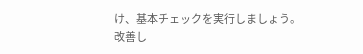け、基本チェックを実行しましょう。
改善し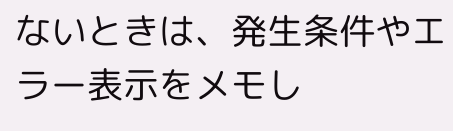ないときは、発生条件やエラー表示をメモし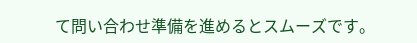て問い合わせ準備を進めるとスムーズです。